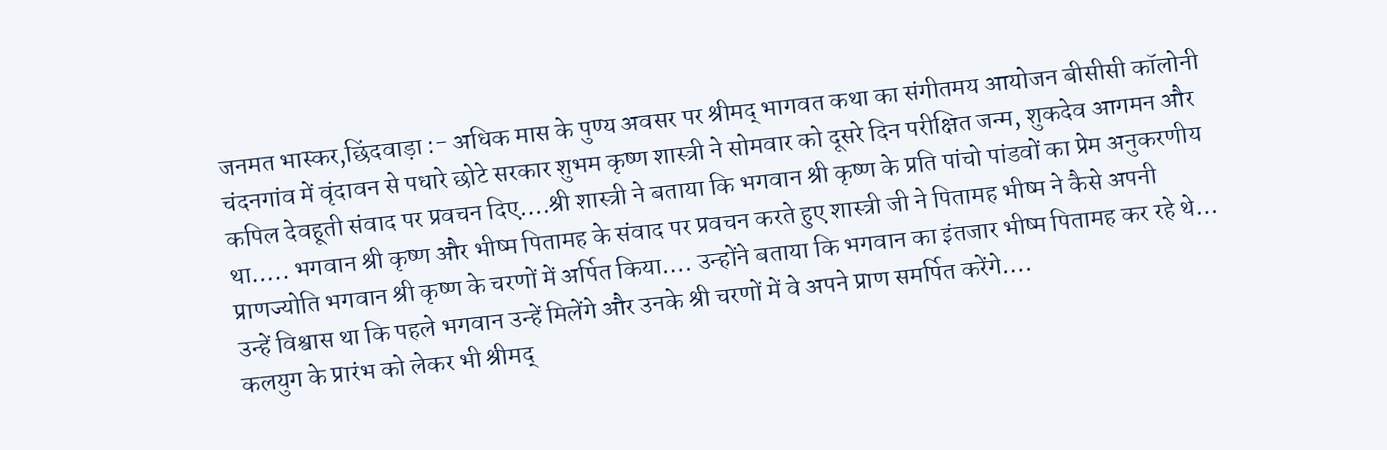जनमत भास्कर,छिंदवाड़ा :- अधिक मास के पुण्य अवसर पर श्रीमद् भागवत कथा का संगीतमय आयोजन बीसीसी कॉलोनी चंदनगांव में वृंदावन से पधारे छोटे सरकार शुभम कृष्ण शास्त्री ने सोमवार को दूसरे दिन परीक्षित जन्म, शुकदेव आगमन और कपिल देवहूती संवाद पर प्रवचन दिए….श्री शास्त्री ने बताया कि भगवान श्री कृष्ण के प्रति पांचो पांडवों का प्रेम अनुकरणीय था….. भगवान श्री कृष्ण और भीष्म पितामह के संवाद पर प्रवचन करते हुए शास्त्री जी ने पितामह भीष्म ने कैसे अपनी प्राणज्योति भगवान श्री कृष्ण के चरणों में अर्पित किया…. उन्होंने बताया कि भगवान का इंतजार भीष्म पितामह कर रहे थे… उन्हें विश्वास था कि पहले भगवान उन्हें मिलेंगे और उनके श्री चरणों में वे अपने प्राण समर्पित करेंगे….
कलयुग के प्रारंभ को लेकर भी श्रीमद्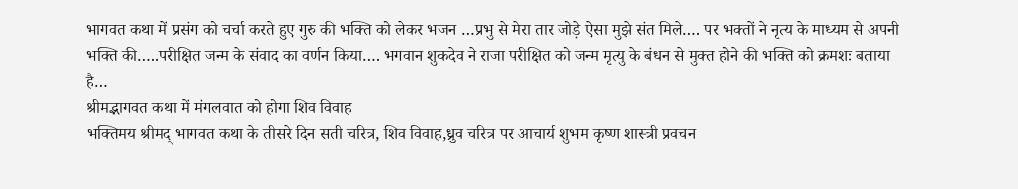भागवत कथा में प्रसंग को चर्चा करते हुए गुरु की भक्ति को लेकर भजन …प्रभु से मेरा तार जोड़े ऐसा मुझे संत मिले…. पर भक्तों ने नृत्य के माध्यम से अपनी भक्ति की…..परीक्षित जन्म के संवाद का वर्णन किया…. भगवान शुकदेव ने राजा परीक्षित को जन्म मृत्यु के बंधन से मुक्त होने की भक्ति को क्रमशः बताया है…
श्रीमद्भागवत कथा में मंगलवात को होगा शिव विवाह
भक्तिमय श्रीमद् भागवत कथा के तीसरे दिन सती चरित्र, शिव विवाह,ध्रुव चरित्र पर आचार्य शुभम कृष्ण शास्त्री प्रवचन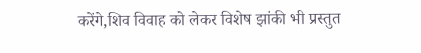करेंगे,शिव विवाह को लेकर विशेष झांकी भी प्रस्तुत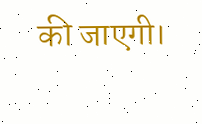की जाएगी।